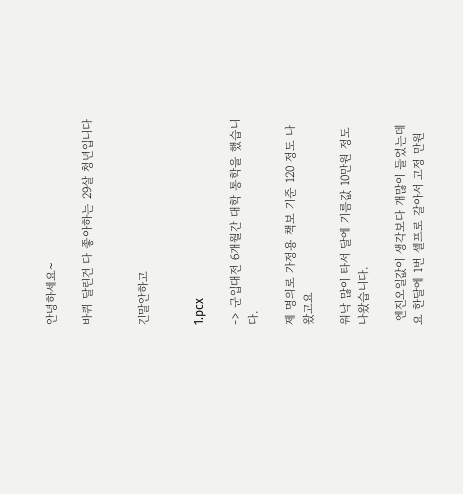안녕하세요~

바퀴 달린건 다 좋아하는 29살 청년입니다


긴말안하고


1.pcx

-> 군입대전 6개월간 대학 통학을 했습니다.

제 명의로 가정용 책보 기준 120 정도 나왔고요

워낙 많이 타서 달에 기름값 10만원 정도 나왔습니다.

 엔진오일값이 생각보다 개많이 들었는데요 한달에 1번 셀프로 갈아서 고정 만원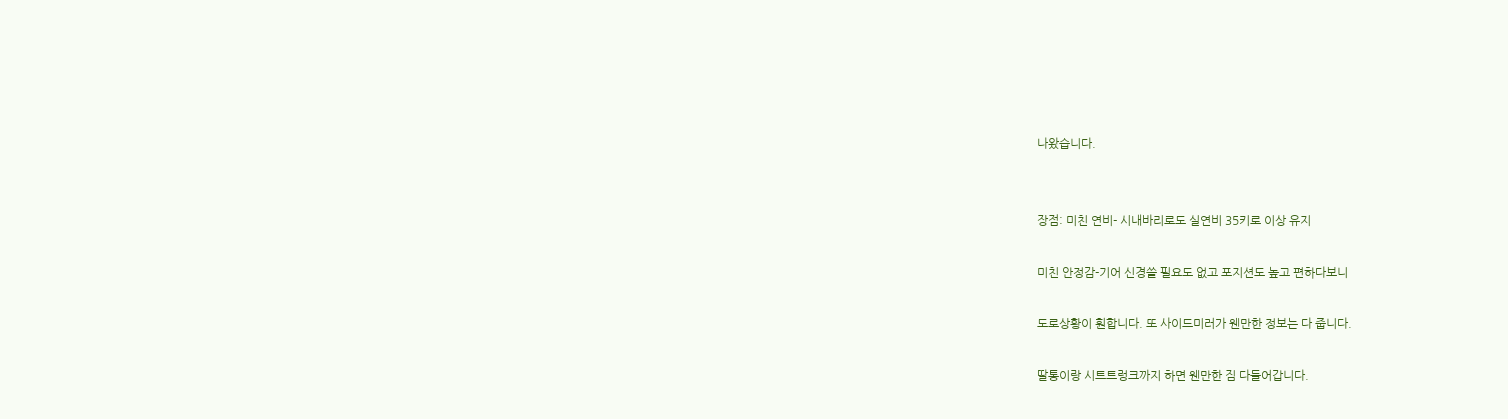나왔습니다.


장점: 미친 연비- 시내바리로도 실연비 35키로 이상 유지

미친 안정감-기어 신경쓸 필요도 없고 포지션도 높고 편하다보니

도로상황이 훤합니다. 또 사이드미러가 웬만한 정보는 다 줍니다.

딸통이랑 시트트렁크까지 하면 웬만한 짐 다들어갑니다.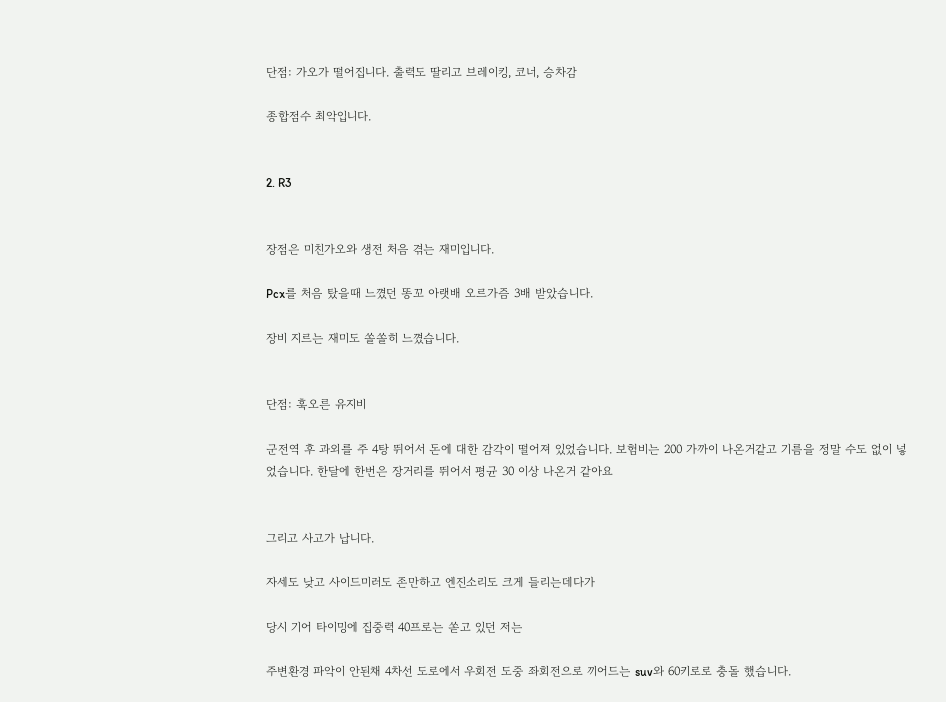단점: 가오가 떨어집니다. 출력도 딸리고 브레이킹, 코너, 승차감

종합점수 최악입니다.


2. R3


장점은 미친가오와 생전 처음 겪는 재미입니다.

Pcx를 처음 탔을때 느꼈던 똥꼬 아랫배 오르가즘 3배 받았습니다.

장비 지르는 재미도 쏠쏠히 느꼈습니다.


단점: 훅오른 유지비

군전역 후 과외를 주 4탕 뛰어서 돈에 대한 감각이 떨어져 있었습니다. 보험비는 200 가까이 나온거같고 기름을 정말 수도 없이 넣었습니다. 한달에 한번은 장거리를 뛰어서 평균 30 이상 나온거 같아요


그리고 사고가 납니다.

자세도 낮고 사이드미러도 존만하고 엔진소리도 크게 들리는데다가

당시 기어 타이밍에 집중력 40프로는 쏟고 있던 저는

주변환경 파악이 안된채 4차선 도로에서 우회전 도중 좌회전으로 끼어드는 suv와 60키로로 충돌 했습니다.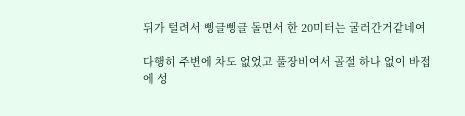뒤가 털려서 삥글삥글 돌면서 한 20미터는 굴러간거같네여

다행히 주변에 차도 없었고 풀장비여서 골절 하나 없이 바접에 성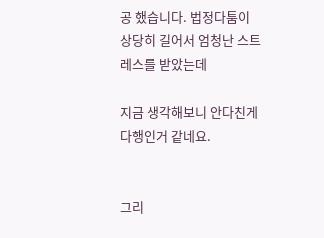공 했습니다. 법정다툼이 상당히 길어서 엄청난 스트레스를 받았는데

지금 생각해보니 안다친게 다행인거 같네요.


그리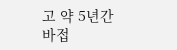고 약 5년간 바접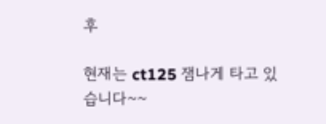후

현재는 ct125 잼나게 타고 있습니다~~